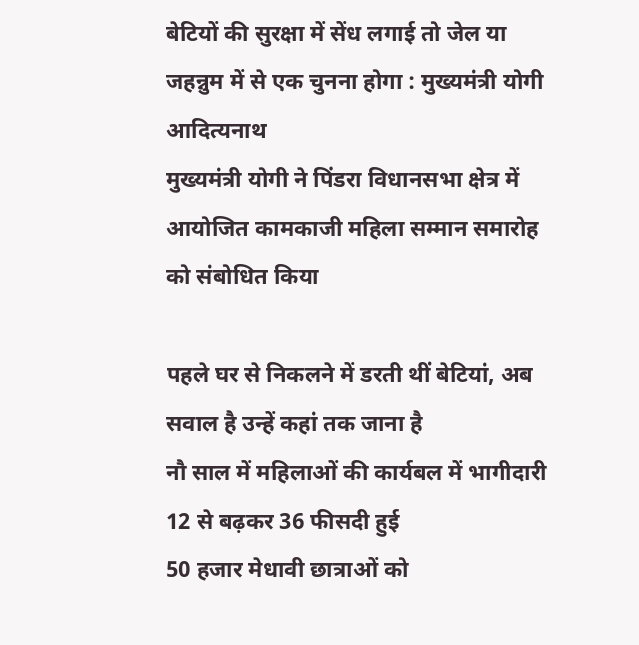बेटियों की सुरक्षा में सेंध लगाई तो जेल या जहन्नुम में से एक चुनना होगा : मुख्यमंत्री योगी आदित्यनाथ
मुख्यमंत्री योगी ने पिंडरा विधानसभा क्षेत्र में आयोजित कामकाजी महिला सम्मान समारोह को संबोधित किया

पहले घर से निकलने में डरती थीं बेटियां, अब सवाल है उन्हें कहां तक जाना है
नौ साल में महिलाओं की कार्यबल में भागीदारी 12 से बढ़कर 36 फीसदी हुई
50 हजार मेधावी छात्राओं को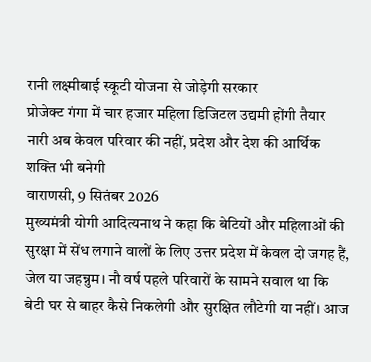रानी लक्ष्मीबाई स्कूटी योजना से जोड़ेगी सरकार
प्रोजेक्ट गंगा में चार हजार महिला डिजिटल उद्यमी होंगी तैयार
नारी अब केवल परिवार की नहीं, प्रदेश और देश की आर्थिक शक्ति भी बनेगी
वाराणसी, 9 सितंबर 2026
मुख्यमंत्री योगी आदित्यनाथ ने कहा कि बेटियों और महिलाओं की सुरक्षा में सेंध लगाने वालों के लिए उत्तर प्रदेश में केवल दो जगह हैं, जेल या जहन्नुम। नौ वर्ष पहले परिवारों के सामने सवाल था कि बेटी घर से बाहर कैसे निकलेगी और सुरक्षित लौटेगी या नहीं। आज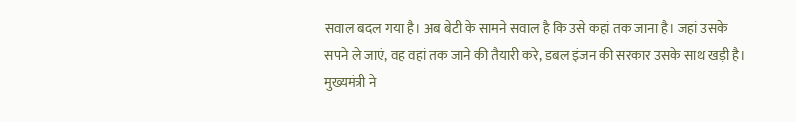सवाल बदल गया है। अब बेटी के सामने सवाल है कि उसे कहां तक जाना है। जहां उसके सपने ले जाएं, वह वहां तक जाने की तैयारी करे, डबल इंजन की सरकार उसके साथ खड़ी है।
मुख्यमंत्री ने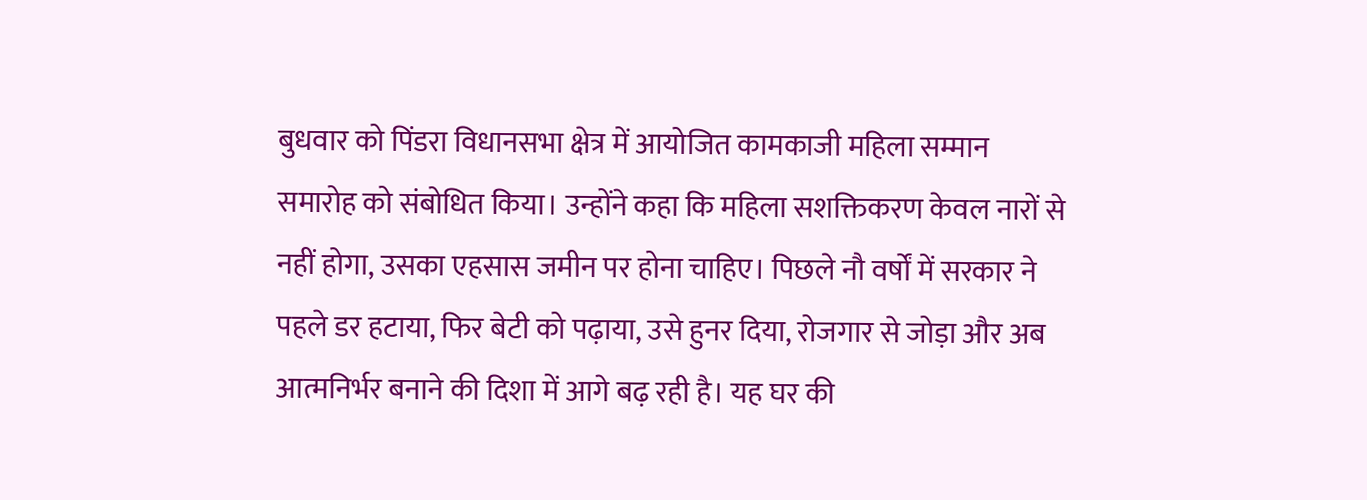बुधवार को पिंडरा विधानसभा क्षेत्र में आयोजित कामकाजी महिला सम्मान समारोह को संबोधित किया। उन्होंने कहा कि महिला सशक्तिकरण केवल नारों से नहीं होगा, उसका एहसास जमीन पर होना चाहिए। पिछले नौ वर्षों में सरकार ने पहले डर हटाया, फिर बेटी को पढ़ाया, उसे हुनर दिया, रोजगार से जोड़ा और अब आत्मनिर्भर बनाने की दिशा में आगे बढ़ रही है। यह घर की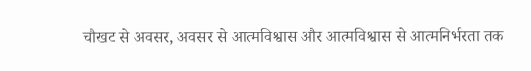चौखट से अवसर, अवसर से आत्मविश्वास और आत्मविश्वास से आत्मनिर्भरता तक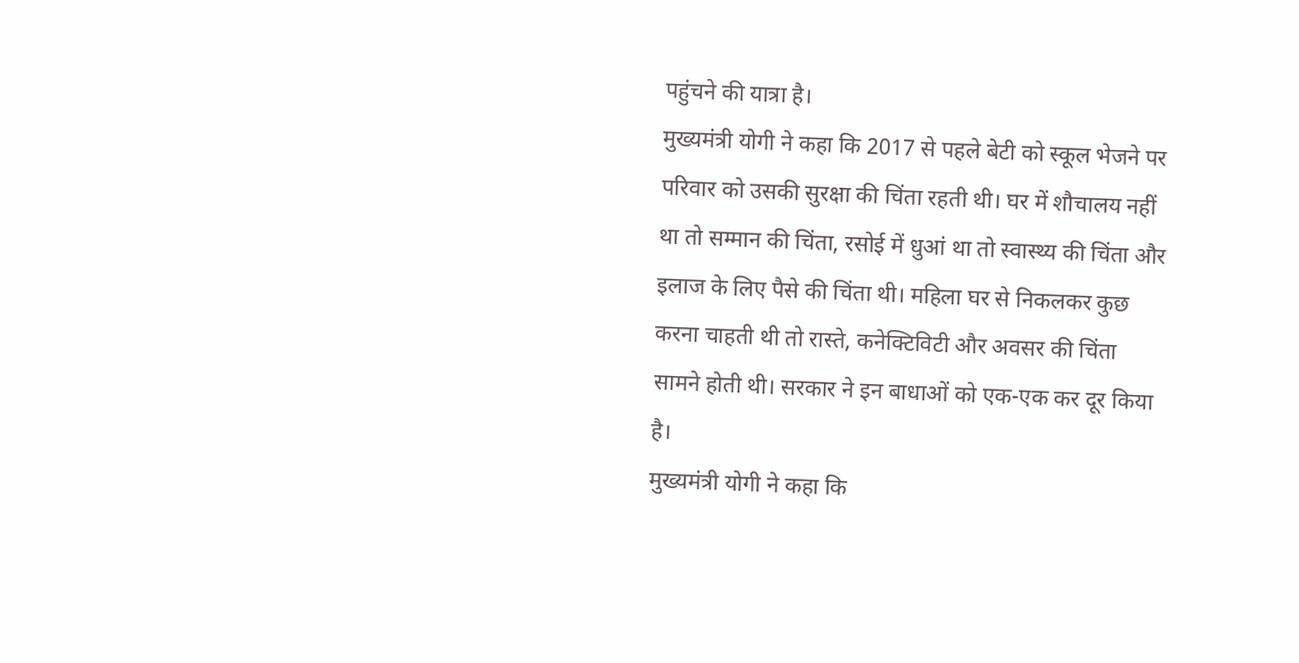पहुंचने की यात्रा है।
मुख्यमंत्री योगी ने कहा कि 2017 से पहले बेटी को स्कूल भेजने पर परिवार को उसकी सुरक्षा की चिंता रहती थी। घर में शौचालय नहीं था तो सम्मान की चिंता, रसोई में धुआं था तो स्वास्थ्य की चिंता और इलाज के लिए पैसे की चिंता थी। महिला घर से निकलकर कुछ करना चाहती थी तो रास्ते, कनेक्टिविटी और अवसर की चिंता सामने होती थी। सरकार ने इन बाधाओं को एक-एक कर दूर किया है।
मुख्यमंत्री योगी ने कहा कि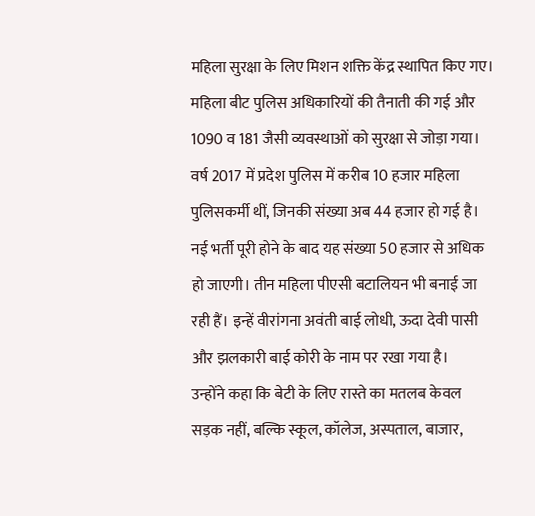महिला सुरक्षा के लिए मिशन शक्ति केंद्र स्थापित किए गए। महिला बीट पुलिस अधिकारियों की तैनाती की गई और 1090 व 181 जैसी व्यवस्थाओं को सुरक्षा से जोड़ा गया। वर्ष 2017 में प्रदेश पुलिस में करीब 10 हजार महिला पुलिसकर्मी थीं, जिनकी संख्या अब 44 हजार हो गई है। नई भर्ती पूरी होने के बाद यह संख्या 50 हजार से अधिक हो जाएगी। तीन महिला पीएसी बटालियन भी बनाई जा रही हैं। इन्हें वीरांगना अवंती बाई लोधी, ऊदा देवी पासी और झलकारी बाई कोरी के नाम पर रखा गया है।
उन्होंने कहा कि बेटी के लिए रास्ते का मतलब केवल सड़क नहीं, बल्कि स्कूल, कॉलेज, अस्पताल, बाजार,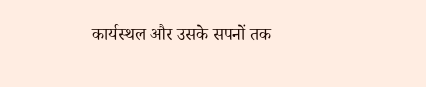कार्यस्थल और उसके सपनों तक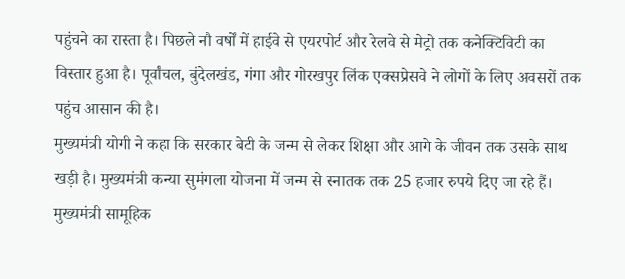पहुंचने का रास्ता है। पिछले नौ वर्षों में हाईवे से एयरपोर्ट और रेलवे से मेट्रो तक कनेक्टिविटी का विस्तार हुआ है। पूर्वांचल, बुंदेलखंड, गंगा और गोरखपुर लिंक एक्सप्रेसवे ने लोगों के लिए अवसरों तक पहुंच आसान की है।
मुख्यमंत्री योगी ने कहा कि सरकार बेटी के जन्म से लेकर शिक्षा और आगे के जीवन तक उसके साथ खड़ी है। मुख्यमंत्री कन्या सुमंगला योजना में जन्म से स्नातक तक 25 हजार रुपये दिए जा रहे हैं। मुख्यमंत्री सामूहिक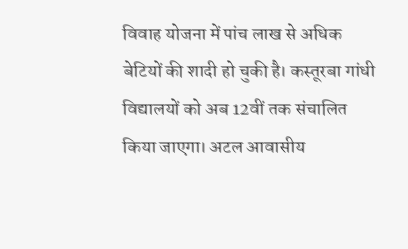विवाह योजना में पांच लाख से अधिक बेटियों की शादी हो चुकी है। कस्तूरबा गांधी विद्यालयों को अब 12वीं तक संचालित किया जाएगा। अटल आवासीय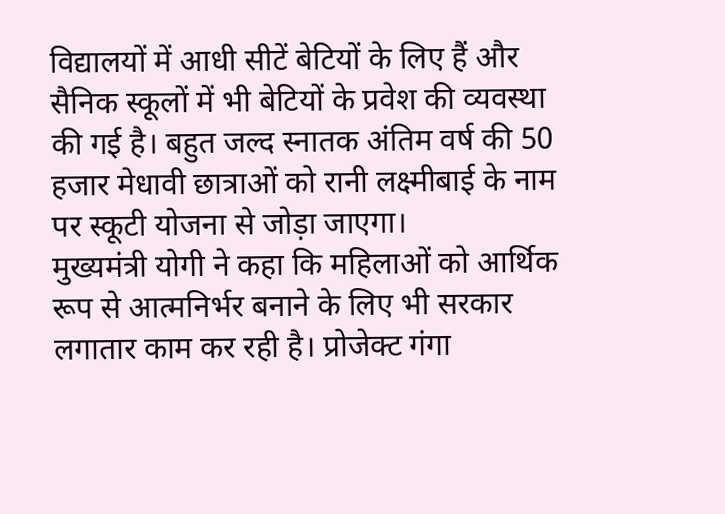विद्यालयों में आधी सीटें बेटियों के लिए हैं और सैनिक स्कूलों में भी बेटियों के प्रवेश की व्यवस्था की गई है। बहुत जल्द स्नातक अंतिम वर्ष की 50 हजार मेधावी छात्राओं को रानी लक्ष्मीबाई के नाम पर स्कूटी योजना से जोड़ा जाएगा।
मुख्यमंत्री योगी ने कहा कि महिलाओं को आर्थिक रूप से आत्मनिर्भर बनाने के लिए भी सरकार लगातार काम कर रही है। प्रोजेक्ट गंगा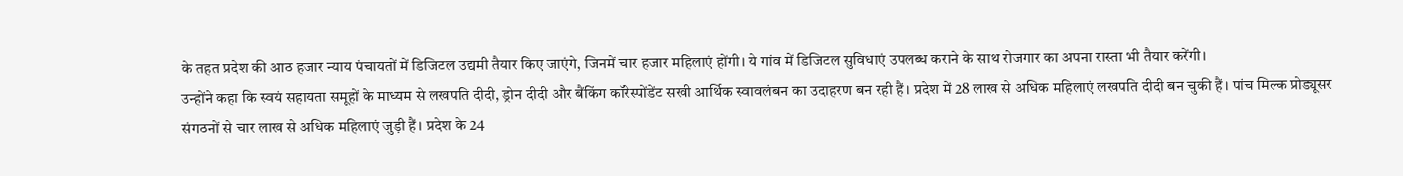के तहत प्रदेश की आठ हजार न्याय पंचायतों में डिजिटल उद्यमी तैयार किए जाएंगे, जिनमें चार हजार महिलाएं होंगी। ये गांव में डिजिटल सुविधाएं उपलब्ध कराने के साथ रोजगार का अपना रास्ता भी तैयार करेंगी।
उन्होंने कहा कि स्वयं सहायता समूहों के माध्यम से लखपति दीदी, ड्रोन दीदी और बैंकिंग कॉरेस्पोंडेंट सखी आर्थिक स्वावलंबन का उदाहरण बन रही हैं। प्रदेश में 28 लाख से अधिक महिलाएं लखपति दीदी बन चुकी हैं। पांच मिल्क प्रोड्यूसर संगठनों से चार लाख से अधिक महिलाएं जुड़ी हैं। प्रदेश के 24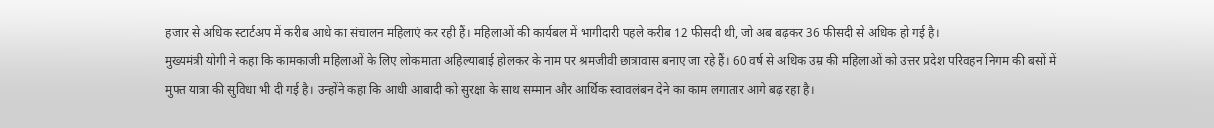हजार से अधिक स्टार्टअप में करीब आधे का संचालन महिलाएं कर रही हैं। महिलाओं की कार्यबल में भागीदारी पहले करीब 12 फीसदी थी, जो अब बढ़कर 36 फीसदी से अधिक हो गई है।
मुख्यमंत्री योगी ने कहा कि कामकाजी महिलाओं के लिए लोकमाता अहिल्याबाई होलकर के नाम पर श्रमजीवी छात्रावास बनाए जा रहे हैं। 60 वर्ष से अधिक उम्र की महिलाओं को उत्तर प्रदेश परिवहन निगम की बसों में मुफ्त यात्रा की सुविधा भी दी गई है। उन्होंने कहा कि आधी आबादी को सुरक्षा के साथ सम्मान और आर्थिक स्वावलंबन देने का काम लगातार आगे बढ़ रहा है।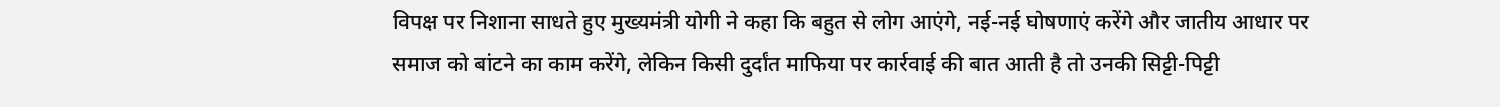विपक्ष पर निशाना साधते हुए मुख्यमंत्री योगी ने कहा कि बहुत से लोग आएंगे, नई-नई घोषणाएं करेंगे और जातीय आधार पर समाज को बांटने का काम करेंगे, लेकिन किसी दुर्दांत माफिया पर कार्रवाई की बात आती है तो उनकी सिट्टी-पिट्टी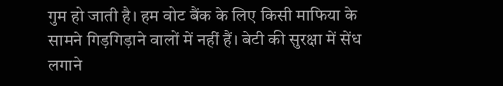गुम हो जाती है। हम वोट बैंक के लिए किसी माफिया के सामने गिड़गिड़ाने वालों में नहीं हैं। बेटी की सुरक्षा में सेंध लगाने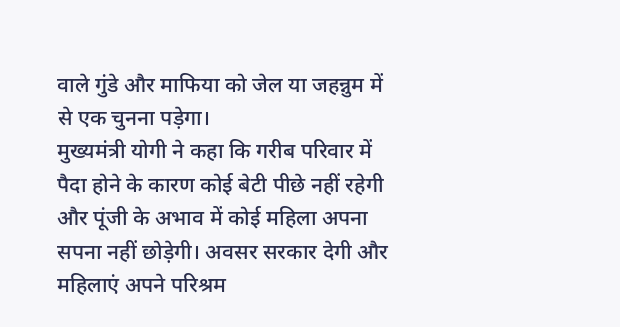वाले गुंडे और माफिया को जेल या जहन्नुम में से एक चुनना पड़ेगा।
मुख्यमंत्री योगी ने कहा कि गरीब परिवार में पैदा होने के कारण कोई बेटी पीछे नहीं रहेगी और पूंजी के अभाव में कोई महिला अपना सपना नहीं छोड़ेगी। अवसर सरकार देगी और महिलाएं अपने परिश्रम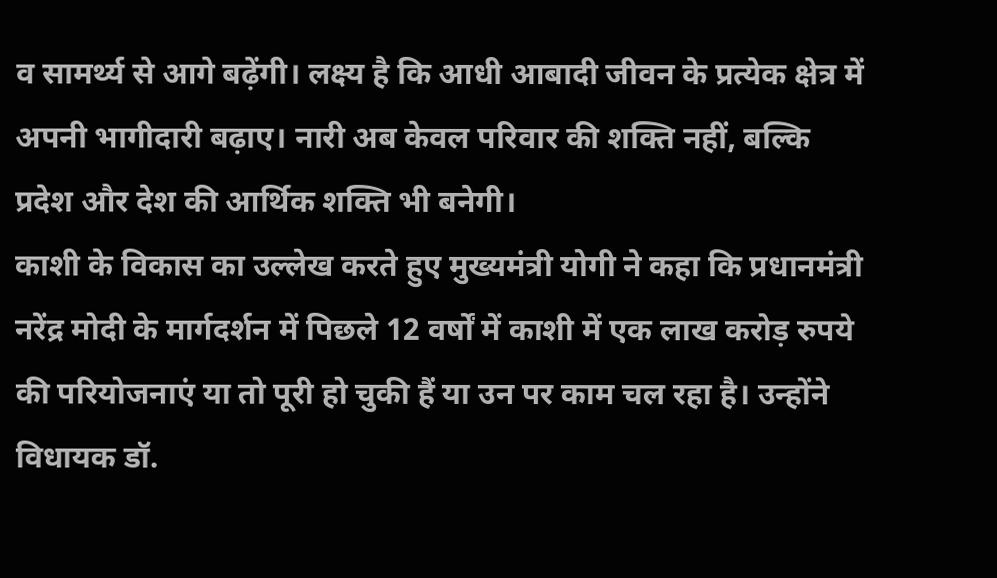व सामर्थ्य से आगे बढ़ेंगी। लक्ष्य है कि आधी आबादी जीवन के प्रत्येक क्षेत्र में अपनी भागीदारी बढ़ाए। नारी अब केवल परिवार की शक्ति नहीं, बल्कि प्रदेश और देश की आर्थिक शक्ति भी बनेगी।
काशी के विकास का उल्लेख करते हुए मुख्यमंत्री योगी ने कहा कि प्रधानमंत्री नरेंद्र मोदी के मार्गदर्शन में पिछले 12 वर्षों में काशी में एक लाख करोड़ रुपये की परियोजनाएं या तो पूरी हो चुकी हैं या उन पर काम चल रहा है। उन्होंने विधायक डॉ.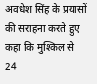अवधेश सिंह के प्रयासों की सराहना करते हुए कहा कि मुश्किल से 24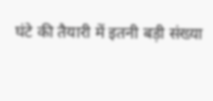घंटे की तैयारी में इतनी बड़ी संख्या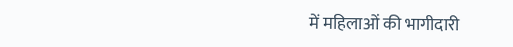में महिलाओं की भागीदारी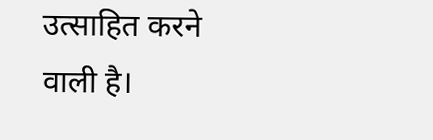उत्साहित करने वाली है।